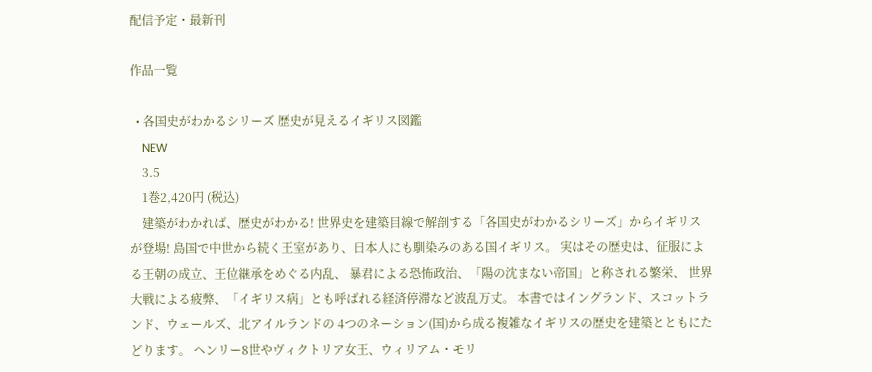配信予定・最新刊

作品一覧

  • 各国史がわかるシリーズ 歴史が見えるイギリス図鑑
    NEW
    3.5
    1巻2,420円 (税込)
    建築がわかれば、歴史がわかる! 世界史を建築目線で解剖する「各国史がわかるシリーズ」からイギリスが登場! 島国で中世から続く王室があり、日本人にも馴染みのある国イギリス。 実はその歴史は、征服による王朝の成立、王位継承をめぐる内乱、 暴君による恐怖政治、「陽の沈まない帝国」と称される繁栄、 世界大戦による疲弊、「イギリス病」とも呼ばれる経済停滞など波乱万丈。 本書ではイングランド、スコットランド、ウェールズ、北アイルランドの 4つのネーション(国)から成る複雑なイギリスの歴史を建築とともにたどります。 ヘンリー8世やヴィクトリア女王、ウィリアム・モリ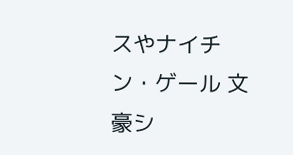スやナイチン・ゲール 文豪シ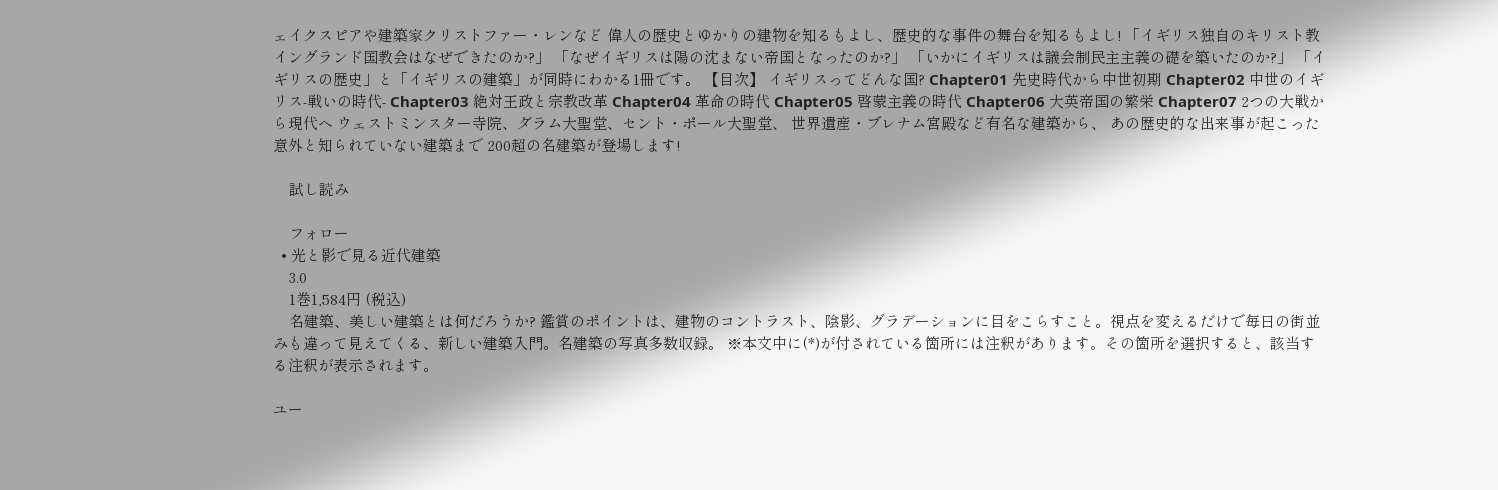ェイクスピアや建築家クリストファー・レンなど 偉人の歴史とゆかりの建物を知るもよし、歴史的な事件の舞台を知るもよし! 「イギリス独自のキリスト教イングランド国教会はなぜできたのか?」 「なぜイギリスは陽の沈まない帝国となったのか?」 「いかにイギリスは議会制民主主義の礎を築いたのか?」 「イギリスの歴史」と「イギリスの建築」が同時にわかる1冊です。 【目次】 イギリスってどんな国? Chapter01 先史時代から中世初期 Chapter02 中世のイギリス-戦いの時代- Chapter03 絶対王政と宗教改革 Chapter04 革命の時代 Chapter05 啓蒙主義の時代 Chapter06 大英帝国の繁栄 Chapter07 2つの大戦から現代へ ウェストミンスター寺院、ダラム大聖堂、セント・ポール大聖堂、 世界遺産・ブレナム宮殿など有名な建築から、 あの歴史的な出来事が起こった意外と知られていない建築まで 200超の名建築が登場します!

    試し読み

    フォロー
  • 光と影で見る近代建築
    3.0
    1巻1,584円 (税込)
    名建築、美しい建築とは何だろうか? 鑑賞のポイントは、建物のコントラスト、陰影、グラデーションに目をこらすこと。視点を変えるだけで毎日の街並みも違って見えてくる、新しい建築入門。名建築の写真多数収録。 ※本文中に(*)が付されている箇所には注釈があります。その箇所を選択すると、該当する注釈が表示されます。

ユー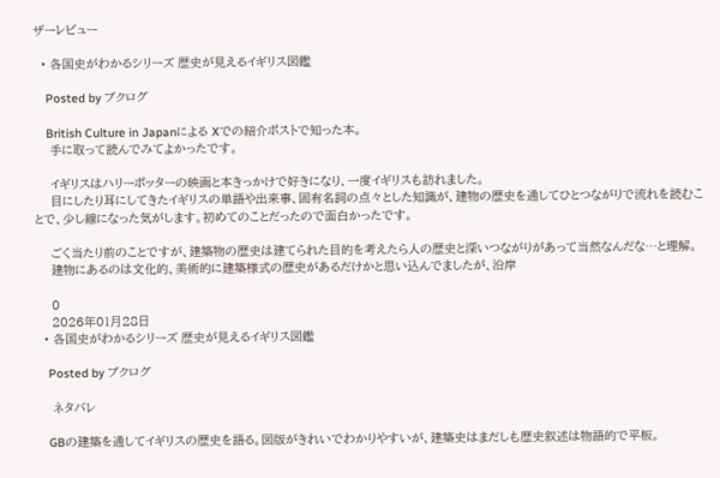ザーレビュー

  • 各国史がわかるシリーズ 歴史が見えるイギリス図鑑

    Posted by ブクログ

    British Culture in Japanによる Xでの紹介ポストで知った本。
    手に取って読んでみてよかったです。

    イギリスはハリーポッターの映画と本きっかけで好きになり、一度イギリスも訪れました。
    目にしたり耳にしてきたイギリスの単語や出来事、固有名詞の点々とした知識が、建物の歴史を通してひとつながりで流れを読むことで、少し線になった気がします。初めてのことだったので面白かったです。

    ごく当たり前のことですが、建築物の歴史は建てられた目的を考えたら人の歴史と深いつながりがあって当然なんだな…と理解。
    建物にあるのは文化的、美術的に建築様式の歴史があるだけかと思い込んでましたが、沿岸

    0
    2026年01月28日
  • 各国史がわかるシリーズ 歴史が見えるイギリス図鑑

    Posted by ブクログ

    ネタバレ

    GBの建築を通してイギリスの歴史を語る。図版がきれいでわかりやすいが、建築史はまだしも歴史叙述は物語的で平板。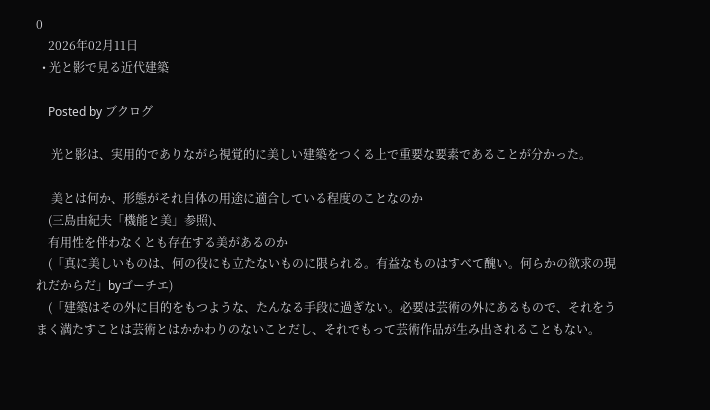0
    2026年02月11日
  • 光と影で見る近代建築

    Posted by ブクログ

     光と影は、実用的でありながら視覚的に美しい建築をつくる上で重要な要素であることが分かった。

     美とは何か、形態がそれ自体の用途に適合している程度のことなのか
    (三島由紀夫「機能と美」参照)、
    有用性を伴わなくとも存在する美があるのか
    (「真に美しいものは、何の役にも立たないものに限られる。有益なものはすべて醜い。何らかの欲求の現れだからだ」byゴーチエ)
    (「建築はその外に目的をもつような、たんなる手段に過ぎない。必要は芸術の外にあるもので、それをうまく満たすことは芸術とはかかわりのないことだし、それでもって芸術作品が生み出されることもない。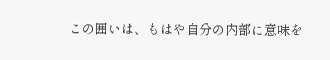この囲いは、もはや自分の内部に意味を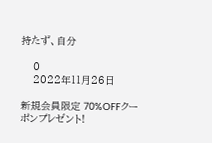持たず、自分

    0
    2022年11月26日

新規会員限定 70%OFFクーポンプレゼント!